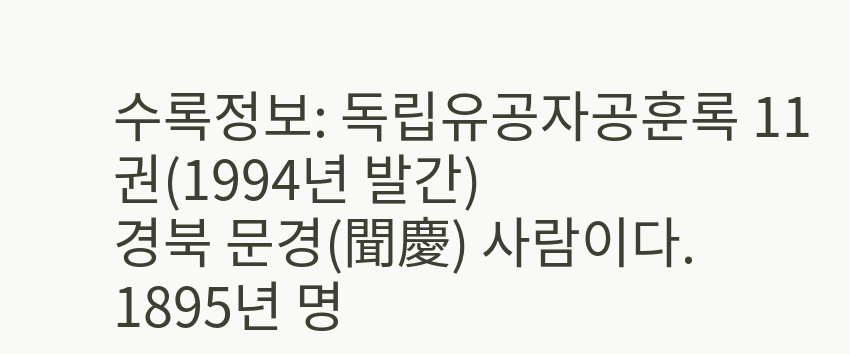수록정보: 독립유공자공훈록 11권(1994년 발간)
경북 문경(聞慶) 사람이다.
1895년 명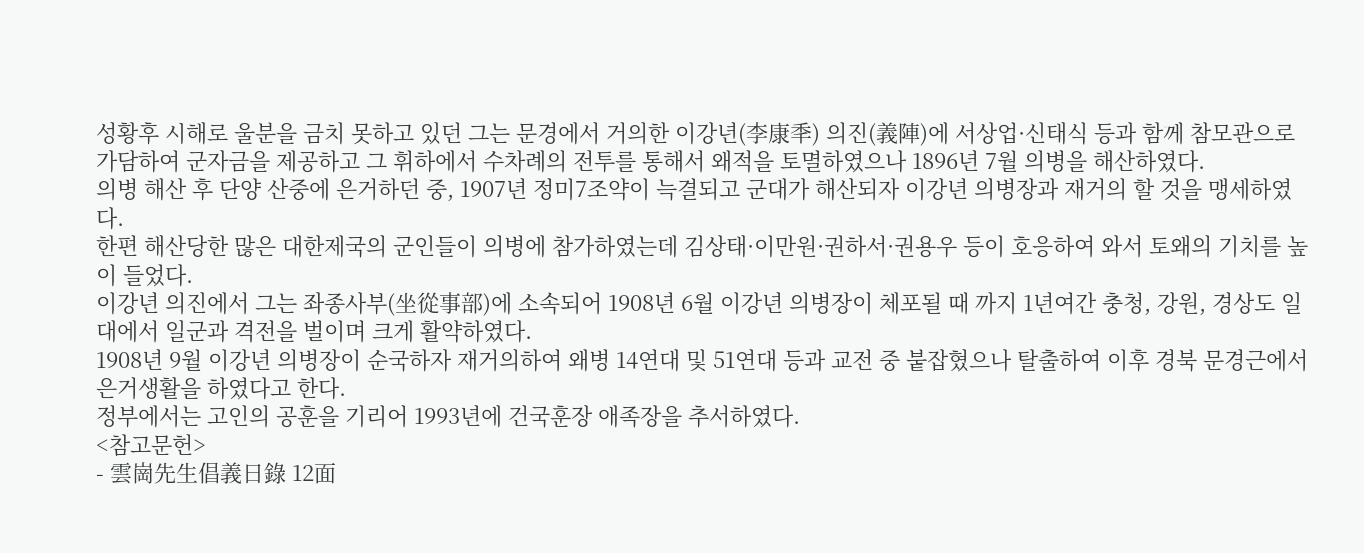성황후 시해로 울분을 금치 못하고 있던 그는 문경에서 거의한 이강년(李康秊) 의진(義陣)에 서상업·신태식 등과 함께 참모관으로 가담하여 군자금을 제공하고 그 휘하에서 수차례의 전투를 통해서 왜적을 토멸하였으나 1896년 7월 의병을 해산하였다.
의병 해산 후 단양 산중에 은거하던 중, 1907년 정미7조약이 늑결되고 군대가 해산되자 이강년 의병장과 재거의 할 것을 맹세하였다.
한편 해산당한 많은 대한제국의 군인들이 의병에 참가하였는데 김상태·이만원·권하서·권용우 등이 호응하여 와서 토왜의 기치를 높이 들었다.
이강년 의진에서 그는 좌종사부(坐從事部)에 소속되어 1908년 6월 이강년 의병장이 체포될 때 까지 1년여간 충청, 강원, 경상도 일대에서 일군과 격전을 벌이며 크게 활약하였다.
1908년 9월 이강년 의병장이 순국하자 재거의하여 왜병 14연대 및 51연대 등과 교전 중 붙잡혔으나 탈출하여 이후 경북 문경근에서 은거생활을 하였다고 한다.
정부에서는 고인의 공훈을 기리어 1993년에 건국훈장 애족장을 추서하였다.
<참고문헌>
- 雲崗先生倡義日錄 12面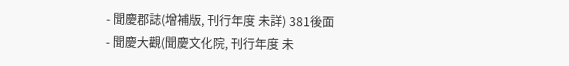- 聞慶郡誌(增補版, 刊行年度 未詳) 381後面
- 聞慶大觀(聞慶文化院, 刊行年度 未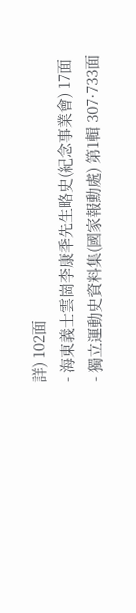詳) 102面
- 海東義士雲崗李康秊先生略史(紀念事業會) 17面
- 獨立運動史資料集(國家報勳處) 第1輯 307·733面